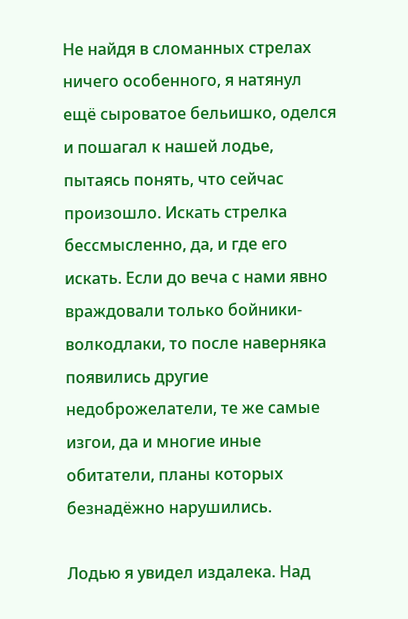Не найдя в сломанных стрелах ничего особенного, я натянул ещё сыроватое бельишко, оделся и пошагал к нашей лодье, пытаясь понять, что сейчас произошло. Искать стрелка бессмысленно, да, и где его искать. Если до веча с нами явно враждовали только бойники-волкодлаки, то после наверняка появились другие недоброжелатели, те же самые изгои, да и многие иные обитатели, планы которых безнадёжно нарушились.

Лодью я увидел издалека. Над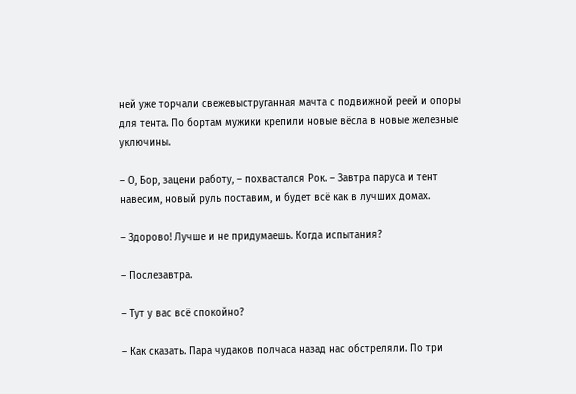ней уже торчали свежевыструганная мачта с подвижной реей и опоры для тента. По бортам мужики крепили новые вёсла в новые железные уключины.

– О, Бор, зацени работу, – похвастался Рок. – Завтра паруса и тент навесим, новый руль поставим, и будет всё как в лучших домах.

– Здорово! Лучше и не придумаешь. Когда испытания?

– Послезавтра.

– Тут у вас всё спокойно?

– Как сказать. Пара чудаков полчаса назад нас обстреляли. По три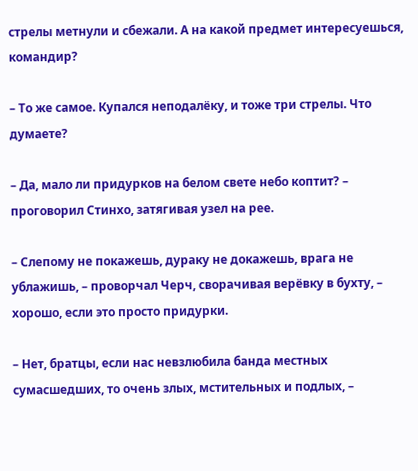стрелы метнули и сбежали. А на какой предмет интересуешься, командир?

– То же самое. Купался неподалёку, и тоже три стрелы. Что думаете?

– Да, мало ли придурков на белом свете небо коптит? – проговорил Стинхо, затягивая узел на рее.

– Слепому не покажешь, дураку не докажешь, врага не ублажишь, – проворчал Черч, сворачивая верёвку в бухту, – хорошо, если это просто придурки.

– Нет, братцы, если нас невзлюбила банда местных сумасшедших, то очень злых, мстительных и подлых, –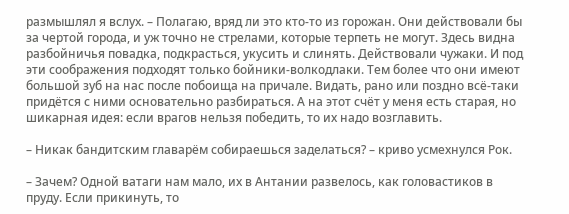размышлял я вслух. – Полагаю, вряд ли это кто-то из горожан. Они действовали бы за чертой города, и уж точно не стрелами, которые терпеть не могут. Здесь видна разбойничья повадка, подкрасться, укусить и слинять. Действовали чужаки. И под эти соображения подходят только бойники-волкодлаки. Тем более что они имеют большой зуб на нас после побоища на причале. Видать, рано или поздно всё-таки придётся с ними основательно разбираться. А на этот счёт у меня есть старая, но шикарная идея: если врагов нельзя победить, то их надо возглавить.

– Никак бандитским главарём собираешься заделаться? – криво усмехнулся Рок.

– Зачем? Одной ватаги нам мало, их в Антании развелось, как головастиков в пруду. Если прикинуть, то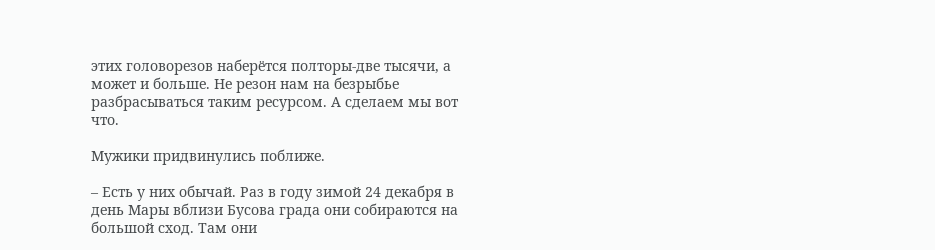этих головорезов наберётся полторы-две тысячи, а может и больше. Не резон нам на безрыбье разбрасываться таким ресурсом. А сделаем мы вот что.

Мужики придвинулись поближе.

– Есть у них обычай. Раз в году зимой 24 декабря в день Мары вблизи Бусова града они собираются на большой сход. Там они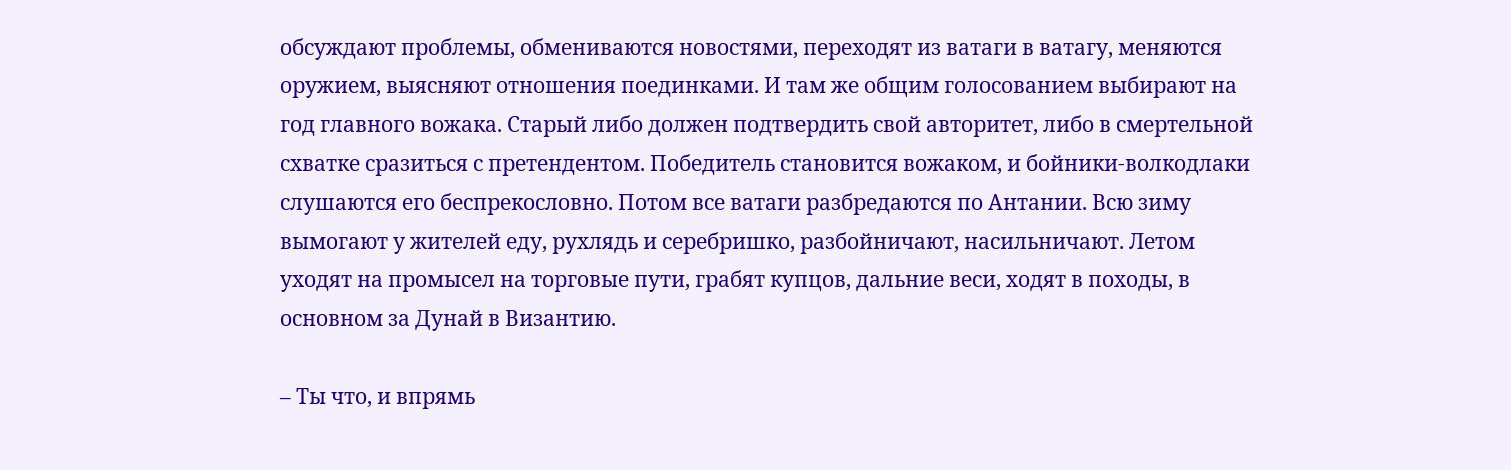обсуждают проблемы, обмениваются новостями, переходят из ватаги в ватагу, меняются оружием, выясняют отношения поединками. И там же общим голосованием выбирают на год главного вожака. Старый либо должен подтвердить свой авторитет, либо в смертельной схватке сразиться с претендентом. Победитель становится вожаком, и бойники-волкодлаки слушаются его беспрекословно. Потом все ватаги разбредаются по Антании. Всю зиму вымогают у жителей еду, рухлядь и серебришко, разбойничают, насильничают. Летом уходят на промысел на торговые пути, грабят купцов, дальние веси, ходят в походы, в основном за Дунай в Византию.

– Ты что, и впрямь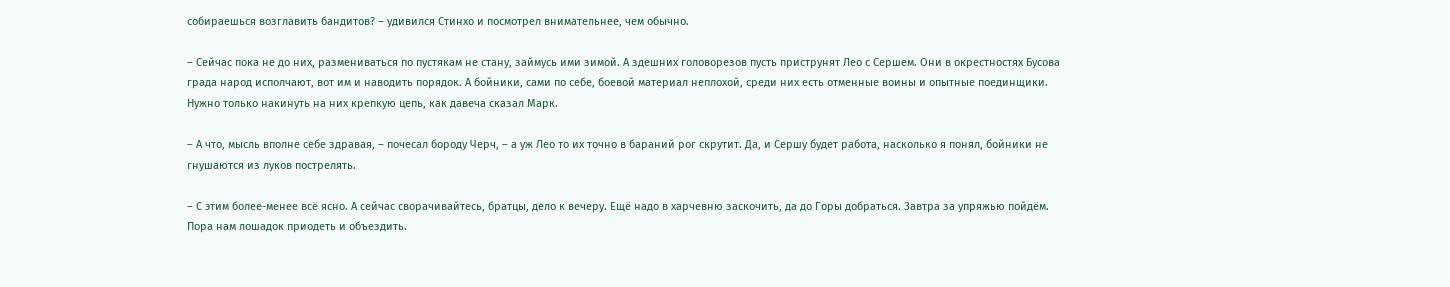собираешься возглавить бандитов? – удивился Стинхо и посмотрел внимательнее, чем обычно.

– Сейчас пока не до них, размениваться по пустякам не стану, займусь ими зимой. А здешних головорезов пусть приструнят Лео с Сершем. Они в окрестностях Бусова града народ исполчают, вот им и наводить порядок. А бойники, сами по себе, боевой материал неплохой, среди них есть отменные воины и опытные поединщики. Нужно только накинуть на них крепкую цепь, как давеча сказал Марк.

– А что, мысль вполне себе здравая, – почесал бороду Черч, – а уж Лео то их точно в бараний рог скрутит. Да, и Сершу будет работа, насколько я понял, бойники не гнушаются из луков пострелять.

– С этим более-менее всё ясно. А сейчас сворачивайтесь, братцы, дело к вечеру. Ещё надо в харчевню заскочить, да до Горы добраться. Завтра за упряжью пойдём. Пора нам лошадок приодеть и объездить.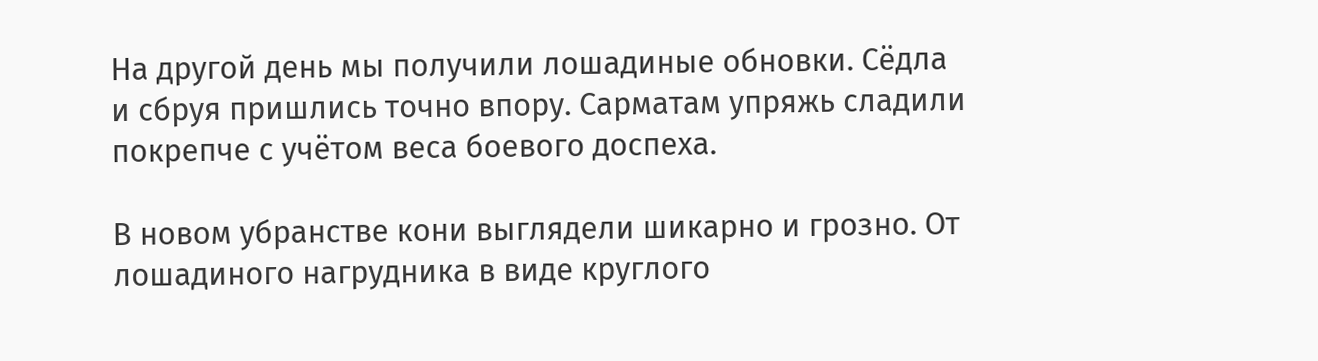На другой день мы получили лошадиные обновки. Сёдла и сбруя пришлись точно впору. Сарматам упряжь сладили покрепче с учётом веса боевого доспеха.

В новом убранстве кони выглядели шикарно и грозно. От лошадиного нагрудника в виде круглого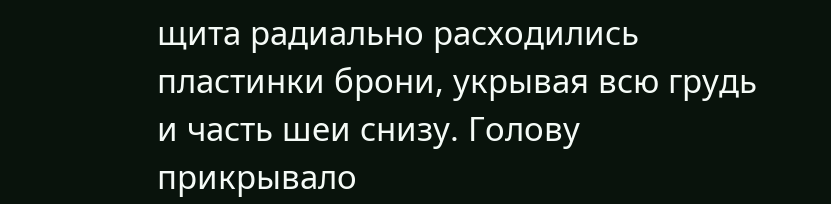щита радиально расходились пластинки брони, укрывая всю грудь и часть шеи снизу. Голову прикрывало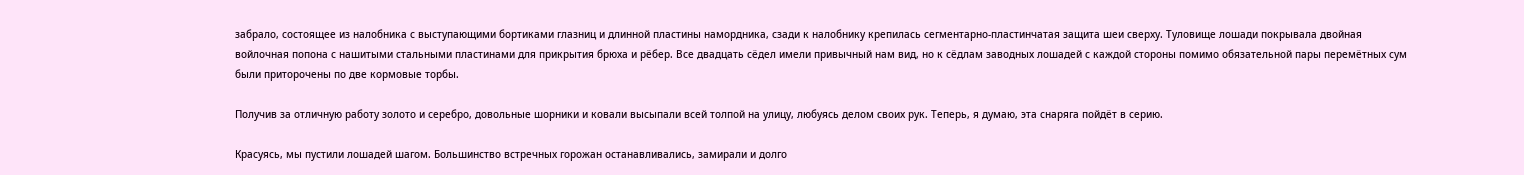забрало, состоящее из налобника с выступающими бортиками глазниц и длинной пластины намордника, сзади к налобнику крепилась сегментарно-пластинчатая защита шеи сверху. Туловище лошади покрывала двойная войлочная попона с нашитыми стальными пластинами для прикрытия брюха и рёбер. Все двадцать сёдел имели привычный нам вид, но к сёдлам заводных лошадей с каждой стороны помимо обязательной пары перемётных сум были приторочены по две кормовые торбы.

Получив за отличную работу золото и серебро, довольные шорники и ковали высыпали всей толпой на улицу, любуясь делом своих рук. Теперь, я думаю, эта снаряга пойдёт в серию.

Красуясь, мы пустили лошадей шагом. Большинство встречных горожан останавливались, замирали и долго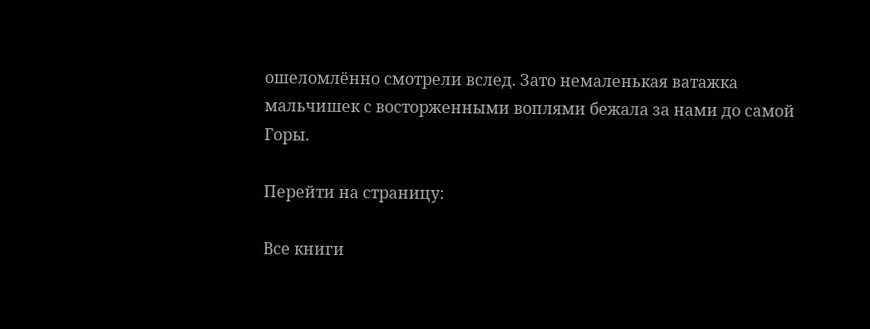ошеломлённо смотрели вслед. Зато немаленькая ватажка мальчишек с восторженными воплями бежала за нами до самой Горы.

Перейти на страницу:

Все книги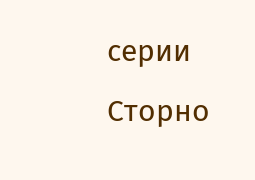серии Сторно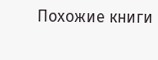Похожие книги